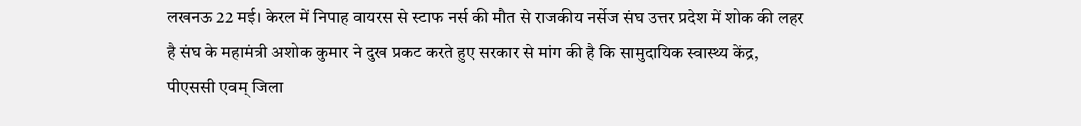लखनऊ 22 मई। केरल में निपाह वायरस से स्टाफ नर्स की मौत से राजकीय नर्सेज संघ उत्तर प्रदेश में शोक की लहर है संघ के महामंत्री अशोक कुमार ने दुख प्रकट करते हुए सरकार से मांग की है कि सामुदायिक स्वास्थ्य केंद्र, पीएससी एवम् जिला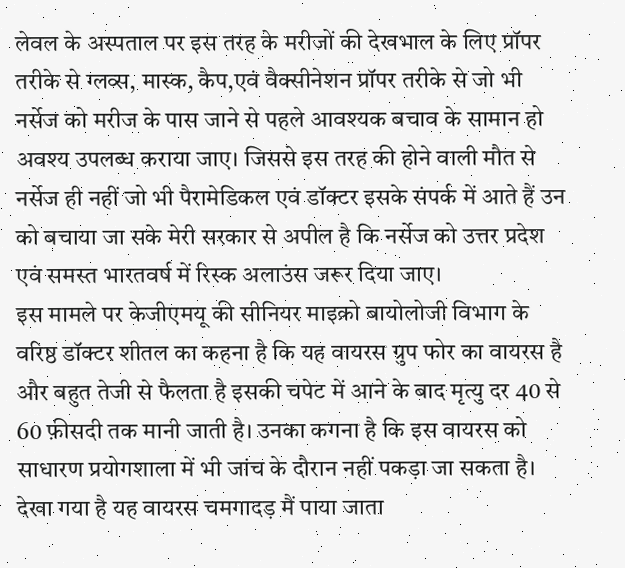लेवल के अस्पताल पर इस तरह के मरीजों की देखभाल के लिए प्रॉपर तरीके से ग्लव्स, मास्क, कैप,एवं वैक्सीनेशन प्रॉपर तरीके से जो भी नर्सेज को मरीज के पास जाने से पहले आवश्यक बचाव के सामान हो अवश्य उपलब्ध कराया जाए। जिससे इस तरह की होने वाली मौत से नर्सेज ही नहीं जो भी पैरामेडिकल एवं डॉक्टर इसके संपर्क में आते हैं उन को बचाया जा सके मेरी सरकार से अपील है कि नर्सेज को उत्तर प्रदेश एवं समस्त भारतवर्ष में रिस्क अलाउंस जरूर दिया जाए।
इस मामले पर केजीएमयू की सीनियर माइक्रो बायोलोजी विभाग के वरिष्ठ डॉक्टर शीतल का कहना है कि यह वायरस ग्रुप फोर का वायरस है और बहुत तेजी से फैलता है इसकी चपेट में आने के बाद मृत्यु दर 40 से 60 फ़ीसदी तक मानी जाती है। उनका कगना है कि इस वायरस को साधारण प्रयोगशाला में भी जांच के दौरान नहीं पकड़ा जा सकता है। देखा गया है यह वायरस चमगादड़ मैं पाया जाता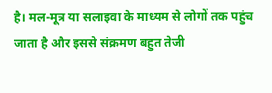है। मल-मूत्र या सलाइवा के माध्यम से लोगों तक पहुंच जाता है और इससे संक्रमण बहुत तेजी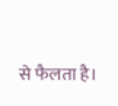से फैलता है।